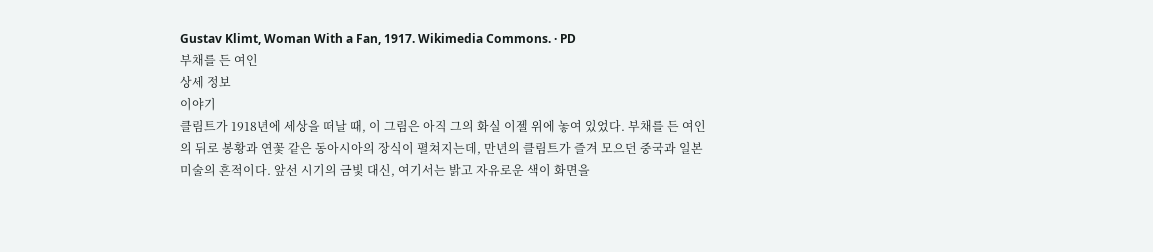Gustav Klimt, Woman With a Fan, 1917. Wikimedia Commons. · PD
부채를 든 여인
상세 정보
이야기
클림트가 1918년에 세상을 떠날 때, 이 그림은 아직 그의 화실 이젤 위에 놓여 있었다. 부채를 든 여인의 뒤로 봉황과 연꽃 같은 동아시아의 장식이 펼쳐지는데, 만년의 클림트가 즐겨 모으던 중국과 일본 미술의 흔적이다. 앞선 시기의 금빛 대신, 여기서는 밝고 자유로운 색이 화면을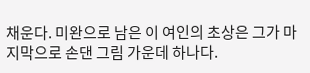채운다. 미완으로 남은 이 여인의 초상은 그가 마지막으로 손댄 그림 가운데 하나다.